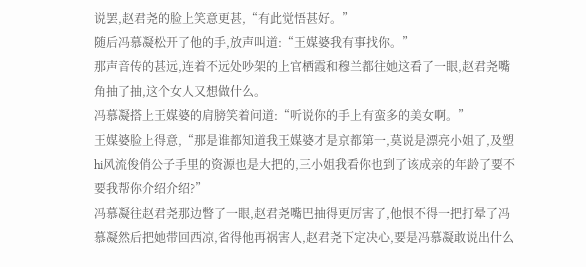说罢,赵君尧的脸上笑意更甚,“有此觉悟甚好。”
随后冯慕凝松开了他的手,放声叫道:“王媒婆我有事找你。”
那声音传的甚远,连着不远处吵架的上官栖霞和穆兰都往她这看了一眼,赵君尧嘴角抽了抽,这个女人又想做什么。
冯慕凝搭上王媒婆的肩膀笑着问道:“听说你的手上有蛮多的美女啊。”
王媒婆脸上得意,“那是谁都知道我王媒婆才是京都第一,莫说是漂亮小姐了,及塑hi风流俊俏公子手里的资源也是大把的,三小姐我看你也到了该成亲的年龄了要不要我帮你介绍介绍?”
冯慕凝往赵君尧那边瞥了一眼,赵君尧嘴巴抽得更厉害了,他恨不得一把打晕了冯慕凝然后把她带回西凉,省得他再祸害人,赵君尧下定决心,要是冯慕凝敢说出什么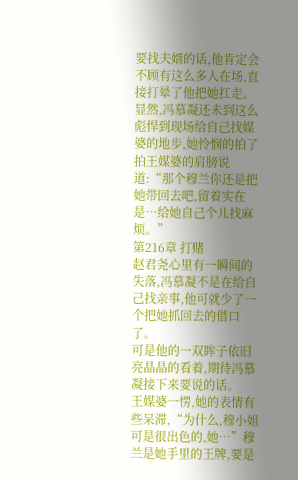要找夫婿的话,他肯定会不顾有这么多人在场,直接打晕了他把她扛走。
显然,冯慕凝还未到这么彪悍到现场给自己找媒婆的地步,她怜悯的拍了拍王媒婆的肩膀说道:“那个穆兰你还是把她带回去吧,留着实在是…给她自己个儿找麻烦。”
第216章 打赌
赵君尧心里有一瞬间的失落,冯慕凝不是在给自己找亲事,他可就少了一个把她抓回去的借口了。
可是他的一双眸子依旧亮晶晶的看着,期待冯慕凝接下来要说的话。
王媒婆一愣,她的表情有些呆滞,“为什么,穆小姐可是很出色的,她…”穆兰是她手里的王牌,要是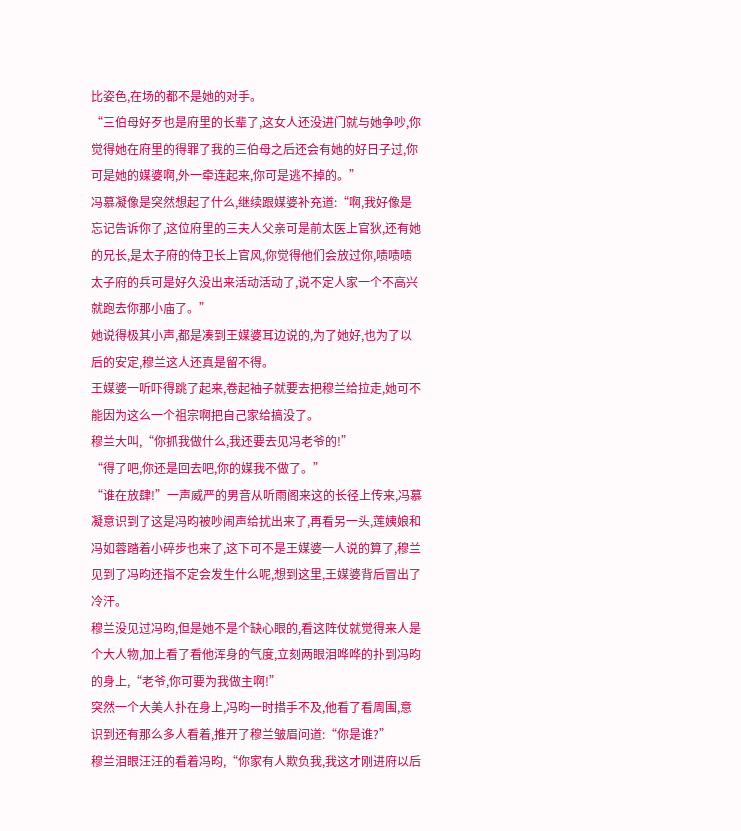比姿色,在场的都不是她的对手。
“三伯母好歹也是府里的长辈了,这女人还没进门就与她争吵,你觉得她在府里的得罪了我的三伯母之后还会有她的好日子过,你可是她的媒婆啊,外一牵连起来,你可是逃不掉的。”
冯慕凝像是突然想起了什么,继续跟媒婆补充道:“啊,我好像是忘记告诉你了,这位府里的三夫人父亲可是前太医上官狄,还有她的兄长,是太子府的侍卫长上官风,你觉得他们会放过你,啧啧啧太子府的兵可是好久没出来活动活动了,说不定人家一个不高兴就跑去你那小庙了。”
她说得极其小声,都是凑到王媒婆耳边说的,为了她好,也为了以后的安定,穆兰这人还真是留不得。
王媒婆一听吓得跳了起来,卷起袖子就要去把穆兰给拉走,她可不能因为这么一个祖宗啊把自己家给搞没了。
穆兰大叫,“你抓我做什么,我还要去见冯老爷的!”
“得了吧,你还是回去吧,你的媒我不做了。”
“谁在放肆!”一声威严的男音从听雨阁来这的长径上传来,冯慕凝意识到了这是冯昀被吵闹声给扰出来了,再看另一头,莲姨娘和冯如蓉踏着小碎步也来了,这下可不是王媒婆一人说的算了,穆兰见到了冯昀还指不定会发生什么呢,想到这里,王媒婆背后冒出了冷汗。
穆兰没见过冯昀,但是她不是个缺心眼的,看这阵仗就觉得来人是个大人物,加上看了看他浑身的气度,立刻两眼泪哗哗的扑到冯昀的身上,“老爷,你可要为我做主啊!”
突然一个大美人扑在身上,冯昀一时措手不及,他看了看周围,意识到还有那么多人看着,推开了穆兰皱眉问道:“你是谁?”
穆兰泪眼汪汪的看着冯昀,“你家有人欺负我,我这才刚进府以后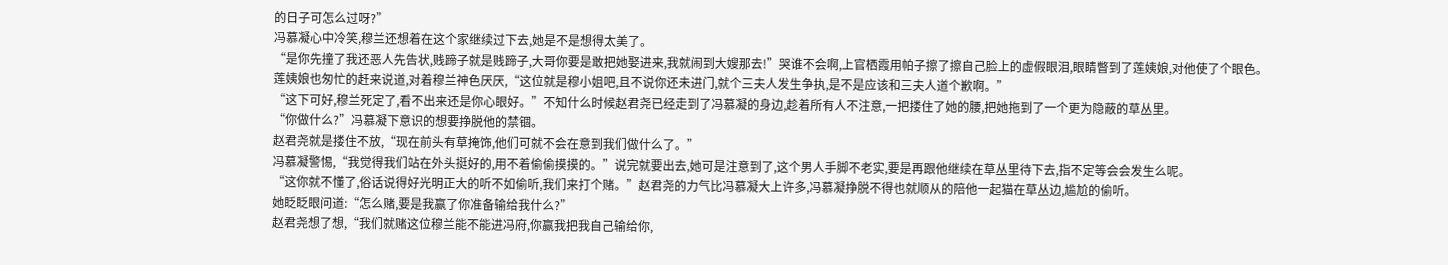的日子可怎么过呀?”
冯慕凝心中冷笑,穆兰还想着在这个家继续过下去,她是不是想得太美了。
“是你先撞了我还恶人先告状,贱蹄子就是贱蹄子,大哥你要是敢把她娶进来,我就闹到大嫂那去!”哭谁不会啊,上官栖霞用帕子擦了擦自己脸上的虚假眼泪,眼睛瞥到了莲姨娘,对他使了个眼色。
莲姨娘也匆忙的赶来说道,对着穆兰神色厌厌,“这位就是穆小姐吧,且不说你还未进门,就个三夫人发生争执,是不是应该和三夫人道个歉啊。”
“这下可好,穆兰死定了,看不出来还是你心眼好。”不知什么时候赵君尧已经走到了冯慕凝的身边,趁着所有人不注意,一把搂住了她的腰,把她拖到了一个更为隐蔽的草丛里。
“你做什么?”冯慕凝下意识的想要挣脱他的禁锢。
赵君尧就是搂住不放,“现在前头有草掩饰,他们可就不会在意到我们做什么了。”
冯慕凝警惕,“我觉得我们站在外头挺好的,用不着偷偷摸摸的。”说完就要出去,她可是注意到了,这个男人手脚不老实,要是再跟他继续在草丛里待下去,指不定等会会发生么呢。
“这你就不懂了,俗话说得好光明正大的听不如偷听,我们来打个赌。”赵君尧的力气比冯慕凝大上许多,冯慕凝挣脱不得也就顺从的陪他一起猫在草丛边,尴尬的偷听。
她眨眨眼问道:“怎么赌,要是我赢了你准备输给我什么?”
赵君尧想了想,“我们就赌这位穆兰能不能进冯府,你赢我把我自己输给你,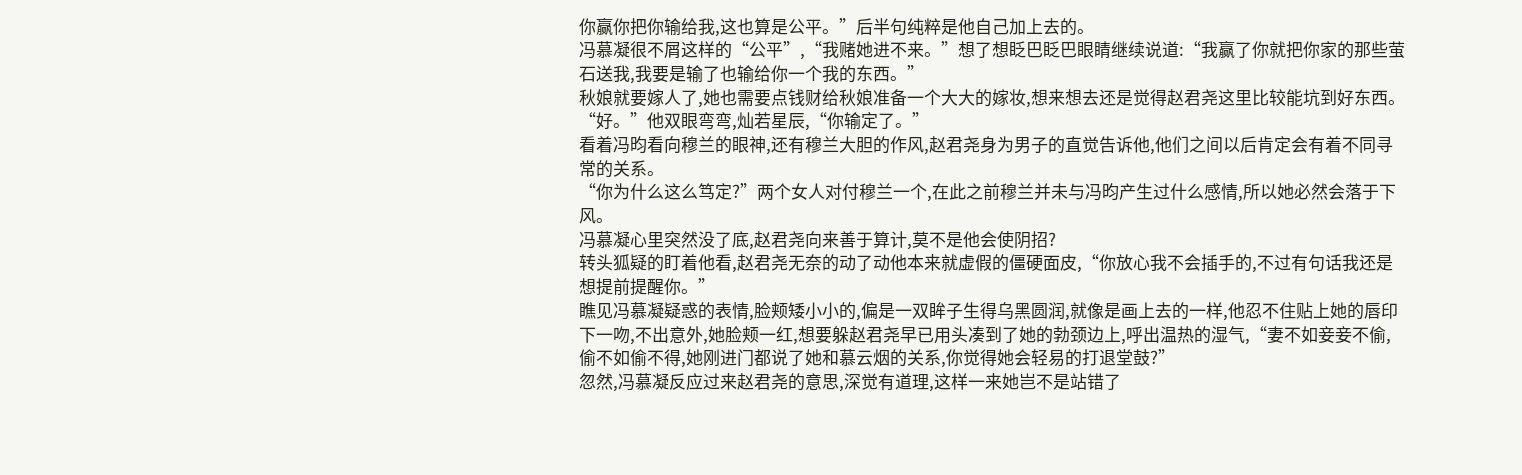你赢你把你输给我,这也算是公平。”后半句纯粹是他自己加上去的。
冯慕凝很不屑这样的“公平”,“我赌她进不来。”想了想眨巴眨巴眼睛继续说道:“我赢了你就把你家的那些萤石送我,我要是输了也输给你一个我的东西。”
秋娘就要嫁人了,她也需要点钱财给秋娘准备一个大大的嫁妆,想来想去还是觉得赵君尧这里比较能坑到好东西。
“好。”他双眼弯弯,灿若星辰,“你输定了。”
看着冯昀看向穆兰的眼神,还有穆兰大胆的作风,赵君尧身为男子的直觉告诉他,他们之间以后肯定会有着不同寻常的关系。
“你为什么这么笃定?”两个女人对付穆兰一个,在此之前穆兰并未与冯昀产生过什么感情,所以她必然会落于下风。
冯慕凝心里突然没了底,赵君尧向来善于算计,莫不是他会使阴招?
转头狐疑的盯着他看,赵君尧无奈的动了动他本来就虚假的僵硬面皮,“你放心我不会插手的,不过有句话我还是想提前提醒你。”
瞧见冯慕凝疑惑的表情,脸颊矮小小的,偏是一双眸子生得乌黑圆润,就像是画上去的一样,他忍不住贴上她的唇印下一吻,不出意外,她脸颊一红,想要躲赵君尧早已用头凑到了她的勃颈边上,呼出温热的湿气,“妻不如妾妾不偷,偷不如偷不得,她刚进门都说了她和慕云烟的关系,你觉得她会轻易的打退堂鼓?”
忽然,冯慕凝反应过来赵君尧的意思,深觉有道理,这样一来她岂不是站错了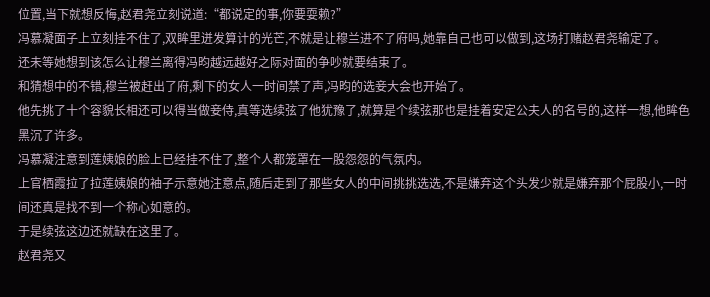位置,当下就想反悔,赵君尧立刻说道:“都说定的事,你要耍赖?”
冯慕凝面子上立刻挂不住了,双眸里迸发算计的光芒,不就是让穆兰进不了府吗,她靠自己也可以做到,这场打赌赵君尧输定了。
还未等她想到该怎么让穆兰离得冯昀越远越好之际对面的争吵就要结束了。
和猜想中的不错,穆兰被赶出了府,剩下的女人一时间禁了声,冯昀的选妾大会也开始了。
他先挑了十个容貌长相还可以得当做妾侍,真等选续弦了他犹豫了,就算是个续弦那也是挂着安定公夫人的名号的,这样一想,他眸色黑沉了许多。
冯慕凝注意到莲姨娘的脸上已经挂不住了,整个人都笼罩在一股怨怨的气氛内。
上官栖霞拉了拉莲姨娘的袖子示意她注意点,随后走到了那些女人的中间挑挑选选,不是嫌弃这个头发少就是嫌弃那个屁股小,一时间还真是找不到一个称心如意的。
于是续弦这边还就缺在这里了。
赵君尧又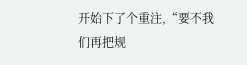开始下了个重注,“要不我们再把规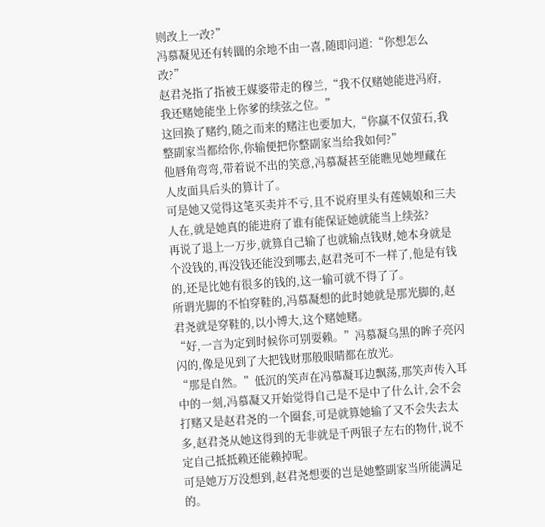则改上一改?”
冯慕凝见还有转圜的余地不由一喜,随即问道:“你想怎么改?”
赵君尧指了指被王媒婆带走的穆兰,“我不仅赌她能进冯府,我还赌她能坐上你爹的续弦之位。”
这回换了赌约,随之而来的赌注也要加大,“你赢不仅萤石,我整副家当都给你,你输便把你整副家当给我如何?”
他唇角弯弯,带着说不出的笑意,冯慕凝甚至能瞧见她埋藏在人皮面具后头的算计了。
可是她又觉得这笔买卖并不亏,且不说府里头有莲姨娘和三夫人在,就是她真的能进府了谁有能保证她就能当上续弦?
再说了退上一万步,就算自己输了也就输点钱财,她本身就是个没钱的,再没钱还能没到哪去,赵君尧可不一样了,他是有钱的,还是比她有很多的钱的,这一输可就不得了了。
所谓光脚的不怕穿鞋的,冯慕凝想的此时她就是那光脚的,赵君尧就是穿鞋的,以小博大,这个赌她赌。
“好,一言为定到时候你可别耍赖。”冯慕凝乌黑的眸子亮闪闪的,像是见到了大把钱财那般眼睛都在放光。
“那是自然。”低沉的笑声在冯慕凝耳边飘荡,那笑声传入耳中的一刻,冯慕凝又开始觉得自己是不是中了什么计,会不会打赌又是赵君尧的一个圈套,可是就算她输了又不会失去太多,赵君尧从她这得到的无非就是千两银子左右的物什,说不定自己抵抵赖还能赖掉呢。
可是她万万没想到,赵君尧想要的岂是她整副家当所能满足的。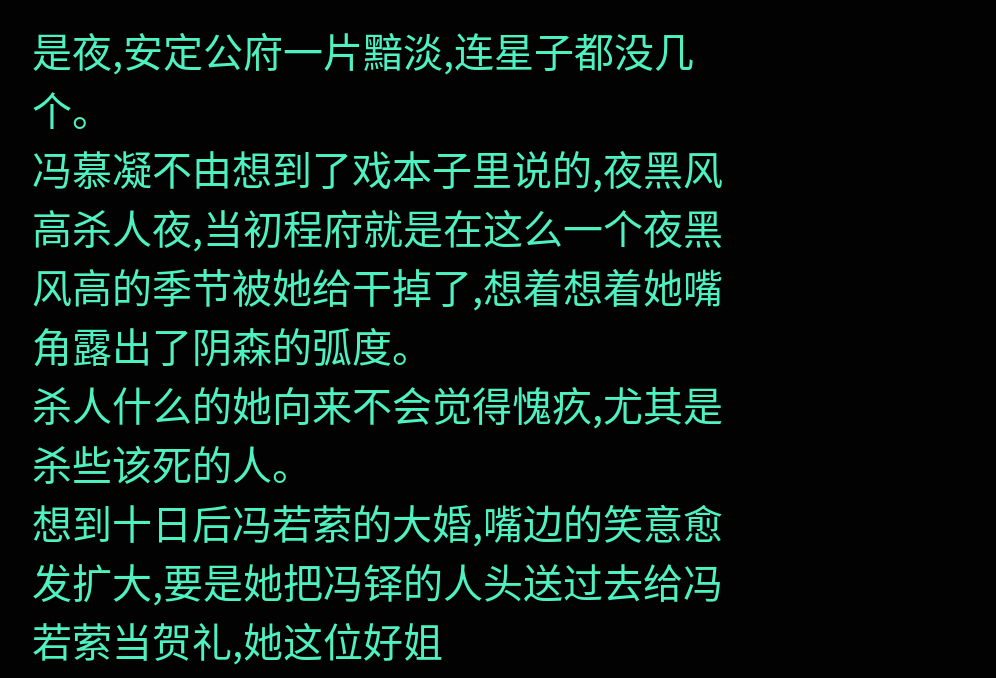是夜,安定公府一片黯淡,连星子都没几个。
冯慕凝不由想到了戏本子里说的,夜黑风高杀人夜,当初程府就是在这么一个夜黑风高的季节被她给干掉了,想着想着她嘴角露出了阴森的弧度。
杀人什么的她向来不会觉得愧疚,尤其是杀些该死的人。
想到十日后冯若萦的大婚,嘴边的笑意愈发扩大,要是她把冯铎的人头送过去给冯若萦当贺礼,她这位好姐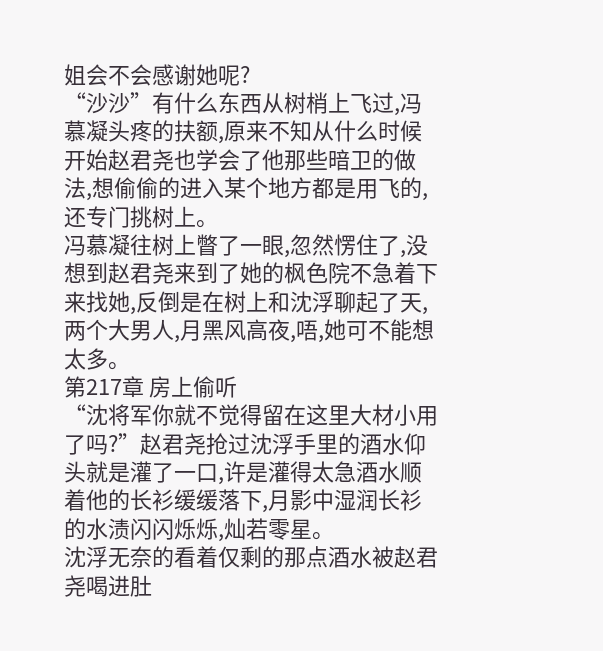姐会不会感谢她呢?
“沙沙”有什么东西从树梢上飞过,冯慕凝头疼的扶额,原来不知从什么时候开始赵君尧也学会了他那些暗卫的做法,想偷偷的进入某个地方都是用飞的,还专门挑树上。
冯慕凝往树上瞥了一眼,忽然愣住了,没想到赵君尧来到了她的枫色院不急着下来找她,反倒是在树上和沈浮聊起了天,两个大男人,月黑风高夜,唔,她可不能想太多。
第217章 房上偷听
“沈将军你就不觉得留在这里大材小用了吗?”赵君尧抢过沈浮手里的酒水仰头就是灌了一口,许是灌得太急酒水顺着他的长衫缓缓落下,月影中湿润长衫的水渍闪闪烁烁,灿若零星。
沈浮无奈的看着仅剩的那点酒水被赵君尧喝进肚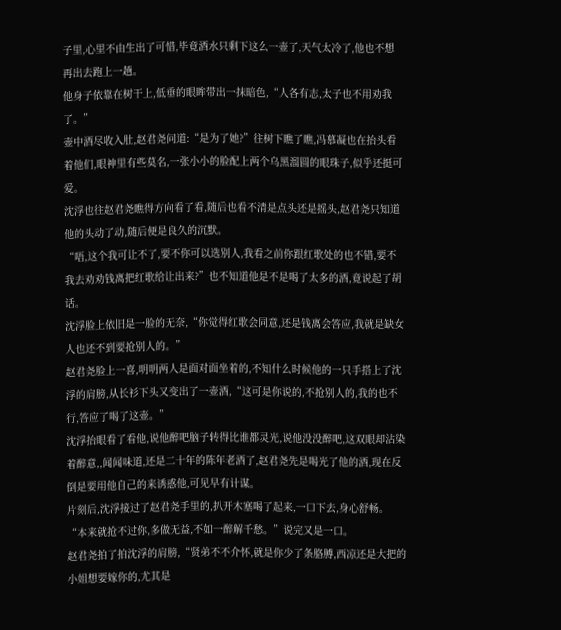子里,心里不由生出了可惜,毕竟酒水只剩下这么一壶了,天气太冷了,他也不想再出去跑上一趟。
他身子依靠在树干上,低垂的眼眸带出一抹暗色,“人各有志,太子也不用劝我了。”
壶中酒尽收入肚,赵君尧问道:“是为了她?”往树下瞧了瞧,冯慕凝也在抬头看着他们,眼神里有些莫名,一张小小的脸配上两个乌黑溜圆的眼珠子,似乎还挺可爱。
沈浮也往赵君尧瞧得方向看了看,随后也看不清是点头还是摇头,赵君尧只知道他的头动了动,随后便是良久的沉默。
“唔,这个我可让不了,要不你可以选别人,我看之前你跟红歌处的也不错,要不我去劝劝钱离把红歌给让出来?”也不知道他是不是喝了太多的酒,竟说起了胡话。
沈浮脸上依旧是一脸的无奈,“你觉得红歌会同意,还是钱离会答应,我就是缺女人也还不到要抢别人的。”
赵君尧脸上一喜,明明两人是面对面坐着的,不知什么时候他的一只手搭上了沈浮的肩膀,从长衫下头又变出了一壶酒,“这可是你说的,不抢别人的,我的也不行,答应了喝了这壶。”
沈浮抬眼看了看他,说他醉吧脑子转得比谁都灵光,说他没没醉吧,这双眼却沾染着醉意,,闻闻味道,还是二十年的陈年老酒了,赵君尧先是喝光了他的酒,现在反倒是要用他自己的来诱惑他,可见早有计谋。
片刻后,沈浮接过了赵君尧手里的,扒开木塞喝了起来,一口下去,身心舒畅。
“本来就抢不过你,多做无益,不如一醉解千愁。”说完又是一口。
赵君尧拍了拍沈浮的肩膀,“贤弟不不介怀,就是你少了条胳膊,西凉还是大把的小姐想要嫁你的,尤其是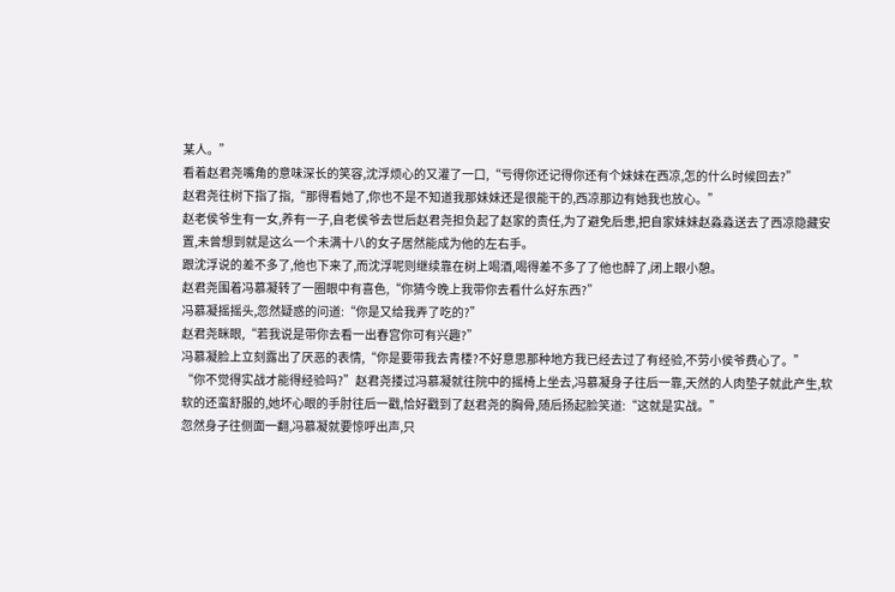某人。”
看着赵君尧嘴角的意味深长的笑容,沈浮烦心的又灌了一口,“亏得你还记得你还有个妹妹在西凉,怎的什么时候回去?”
赵君尧往树下指了指,“那得看她了,你也不是不知道我那妹妹还是很能干的,西凉那边有她我也放心。”
赵老侯爷生有一女,养有一子,自老侯爷去世后赵君尧担负起了赵家的责任,为了避免后患,把自家妹妹赵淼淼送去了西凉隐藏安置,未曾想到就是这么一个未满十八的女子居然能成为他的左右手。
跟沈浮说的差不多了,他也下来了,而沈浮呢则继续靠在树上喝酒,喝得差不多了了他也醉了,闭上眼小憩。
赵君尧围着冯慕凝转了一圈眼中有喜色,“你猜今晚上我带你去看什么好东西?”
冯慕凝摇摇头,忽然疑惑的问道:“你是又给我弄了吃的?”
赵君尧眯眼,“若我说是带你去看一出春宫你可有兴趣?”
冯慕凝脸上立刻露出了厌恶的表情,“你是要带我去青楼?不好意思那种地方我已经去过了有经验,不劳小侯爷费心了。”
“你不觉得实战才能得经验吗?”赵君尧搂过冯慕凝就往院中的摇椅上坐去,冯慕凝身子往后一靠,天然的人肉垫子就此产生,软软的还蛮舒服的,她坏心眼的手肘往后一戳,恰好戳到了赵君尧的胸骨,随后扬起脸笑道:“这就是实战。”
忽然身子往侧面一翻,冯慕凝就要惊呼出声,只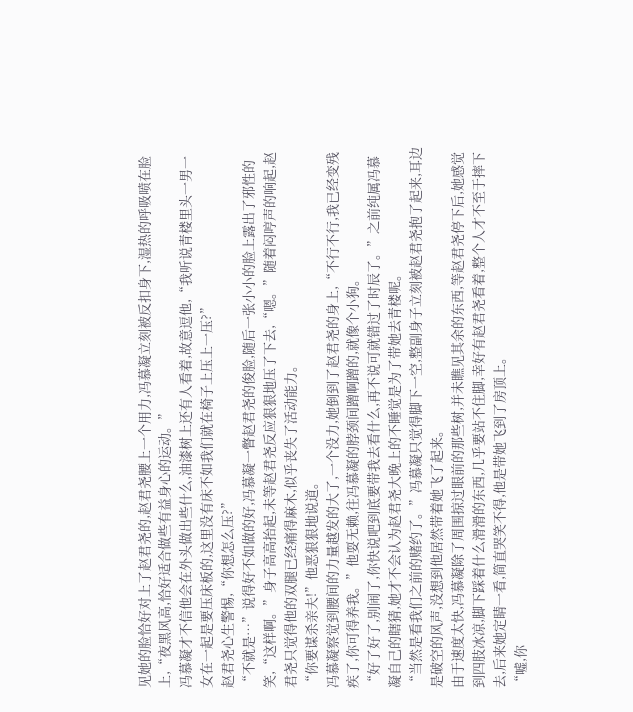见她的脸恰好对上了赵君尧的,赵君尧腰上一个用力,冯慕凝立刻被反扣身下,湿热的呼吸喷在脸上,“夜黑风高,恰好适合做些有益身心的运动。”
冯慕凝才不信他会在外头做出些什么,油漆树上还有人看着,故意逗他,“我听说青楼里头一男一女在一起是要压床板的,这里没有床不如我们就在椅子上压上一压?”
赵君尧心生警惕,“你想怎么压?”
“不就是…”说得好不如做的好,冯慕凝一瞥赵君尧的俊脸,随后一张小小的脸上露出了邪性的笑,“这样啊。”身子高高抬起,未等赵君尧反应狠狠地压了下去,“嗯。”随着闷哼声的响起,赵君尧只觉得他的双腿已经痛得麻木,似乎丧失了活动能力。
“你要谋杀亲夫!”他恶狠狠地说道。
冯慕凝察觉到腰间的力量越发的大了,一个没力,她倒到了赵君尧的身上,“不行不行,我已经变残疾了,你可得养我。”他耍无赖,往冯慕凝的脖颈间蹭啊蹭的,就像个小狗。
“好了好了,别闹了,你快说吧到底要带我去看什么,再不说可就错过了时辰了。”之前纯属冯慕凝自己的瞎猜,她才不会认为赵君尧大晚上的不睡觉是为了带她去青楼呢。
“当然是看我们之前的赌约了。”冯慕凝只觉得脚下一空,整副身子立刻被赵君尧抱了起来,耳边是破空的风声,没想到他居然带着她飞了起来。
由于速度太快,冯慕凝除了周围掠过眼前的那些树,并未瞧见其余的东西,等赵君尧停下后,她感觉到四肢冰凉,脚下踩着什么滑滑的东西,几乎要站不住脚,幸好有赵君尧看着,整个人才不至于摔下去,后来她定睛一看,简直哭笑不得,他是带她飞到了房顶上。
“嘘,你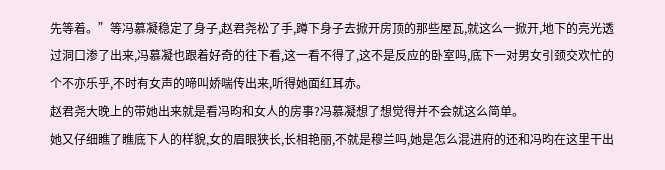先等着。”等冯慕凝稳定了身子,赵君尧松了手,蹲下身子去掀开房顶的那些屋瓦,就这么一掀开,地下的亮光透过洞口渗了出来,冯慕凝也跟着好奇的往下看,这一看不得了,这不是反应的卧室吗,底下一对男女引颈交欢忙的个不亦乐乎,不时有女声的啼叫娇喘传出来,听得她面红耳赤。
赵君尧大晚上的带她出来就是看冯昀和女人的房事?冯慕凝想了想觉得并不会就这么简单。
她又仔细瞧了瞧底下人的样貌,女的眉眼狭长,长相艳丽,不就是穆兰吗,她是怎么混进府的还和冯昀在这里干出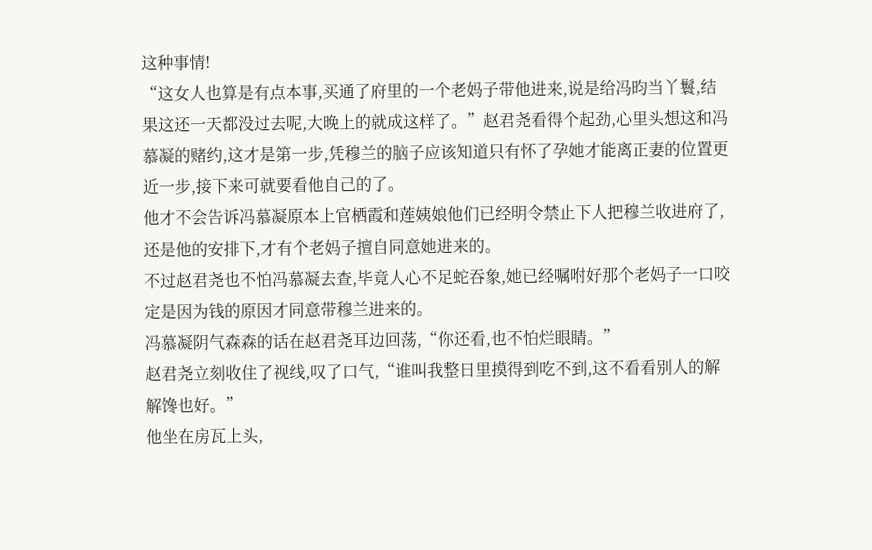这种事情!
“这女人也算是有点本事,买通了府里的一个老妈子带他进来,说是给冯昀当丫鬟,结果这还一天都没过去呢,大晚上的就成这样了。”赵君尧看得个起劲,心里头想这和冯慕凝的赌约,这才是第一步,凭穆兰的脑子应该知道只有怀了孕她才能离正妻的位置更近一步,接下来可就要看他自己的了。
他才不会告诉冯慕凝原本上官栖霞和莲姨娘他们已经明令禁止下人把穆兰收进府了,还是他的安排下,才有个老妈子擅自同意她进来的。
不过赵君尧也不怕冯慕凝去查,毕竟人心不足蛇吞象,她已经嘱咐好那个老妈子一口咬定是因为钱的原因才同意带穆兰进来的。
冯慕凝阴气森森的话在赵君尧耳边回荡,“你还看,也不怕烂眼睛。”
赵君尧立刻收住了视线,叹了口气,“谁叫我整日里摸得到吃不到,这不看看别人的解解馋也好。”
他坐在房瓦上头,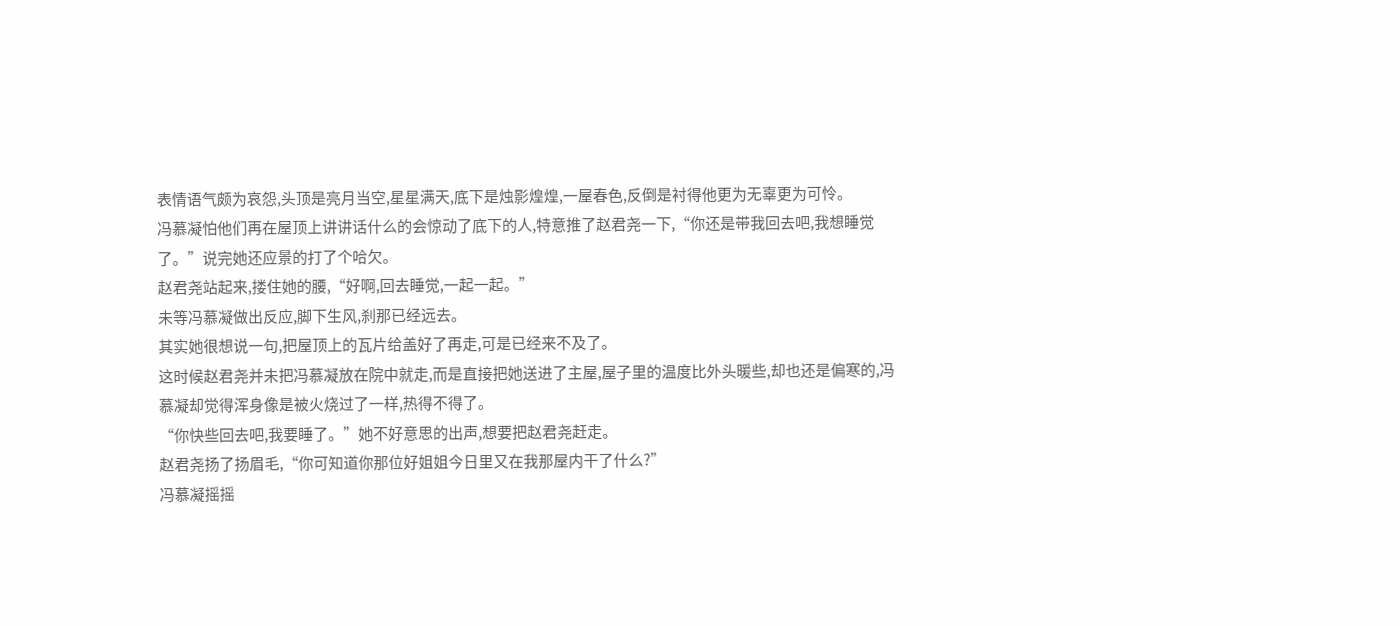表情语气颇为哀怨,头顶是亮月当空,星星满天,底下是烛影煌煌,一屋春色,反倒是衬得他更为无辜更为可怜。
冯慕凝怕他们再在屋顶上讲讲话什么的会惊动了底下的人,特意推了赵君尧一下,“你还是带我回去吧,我想睡觉了。”说完她还应景的打了个哈欠。
赵君尧站起来,搂住她的腰,“好啊,回去睡觉,一起一起。”
未等冯慕凝做出反应,脚下生风,刹那已经远去。
其实她很想说一句,把屋顶上的瓦片给盖好了再走,可是已经来不及了。
这时候赵君尧并未把冯慕凝放在院中就走,而是直接把她送进了主屋,屋子里的温度比外头暖些,却也还是偏寒的,冯慕凝却觉得浑身像是被火烧过了一样,热得不得了。
“你快些回去吧,我要睡了。”她不好意思的出声,想要把赵君尧赶走。
赵君尧扬了扬眉毛,“你可知道你那位好姐姐今日里又在我那屋内干了什么?”
冯慕凝摇摇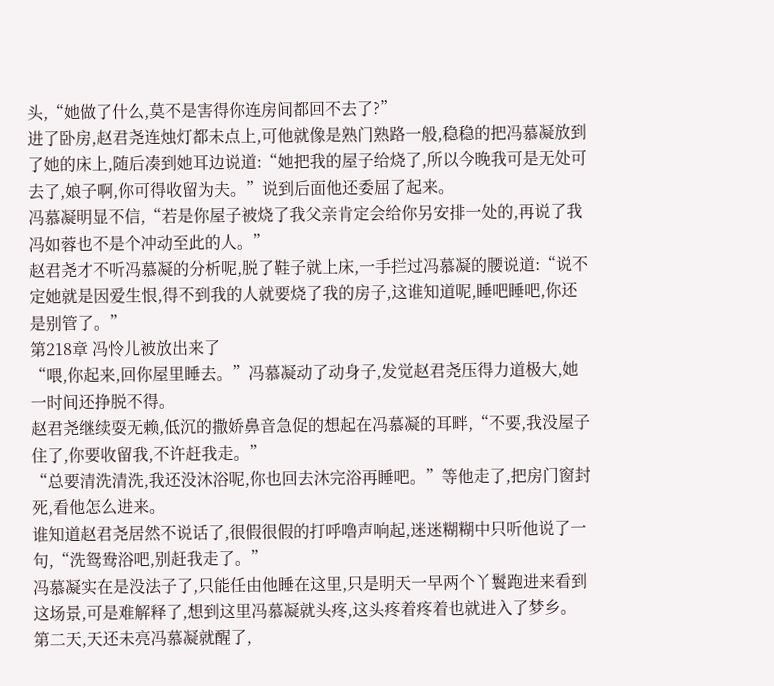头,“她做了什么,莫不是害得你连房间都回不去了?”
进了卧房,赵君尧连烛灯都未点上,可他就像是熟门熟路一般,稳稳的把冯慕凝放到了她的床上,随后凑到她耳边说道:“她把我的屋子给烧了,所以今晚我可是无处可去了,娘子啊,你可得收留为夫。”说到后面他还委屈了起来。
冯慕凝明显不信,“若是你屋子被烧了我父亲肯定会给你另安排一处的,再说了我冯如蓉也不是个冲动至此的人。”
赵君尧才不听冯慕凝的分析呢,脱了鞋子就上床,一手拦过冯慕凝的腰说道:“说不定她就是因爱生恨,得不到我的人就要烧了我的房子,这谁知道呢,睡吧睡吧,你还是别管了。”
第218章 冯怜儿被放出来了
“喂,你起来,回你屋里睡去。”冯慕凝动了动身子,发觉赵君尧压得力道极大,她一时间还挣脱不得。
赵君尧继续耍无赖,低沉的撒娇鼻音急促的想起在冯慕凝的耳畔,“不要,我没屋子住了,你要收留我,不许赶我走。”
“总要清洗清洗,我还没沐浴呢,你也回去沐完浴再睡吧。”等他走了,把房门窗封死,看他怎么进来。
谁知道赵君尧居然不说话了,很假很假的打呼噜声响起,迷迷糊糊中只听他说了一句,“洗鸳鸯浴吧,别赶我走了。”
冯慕凝实在是没法子了,只能任由他睡在这里,只是明天一早两个丫鬟跑进来看到这场景,可是难解释了,想到这里冯慕凝就头疼,这头疼着疼着也就进入了梦乡。
第二天,天还未亮冯慕凝就醒了,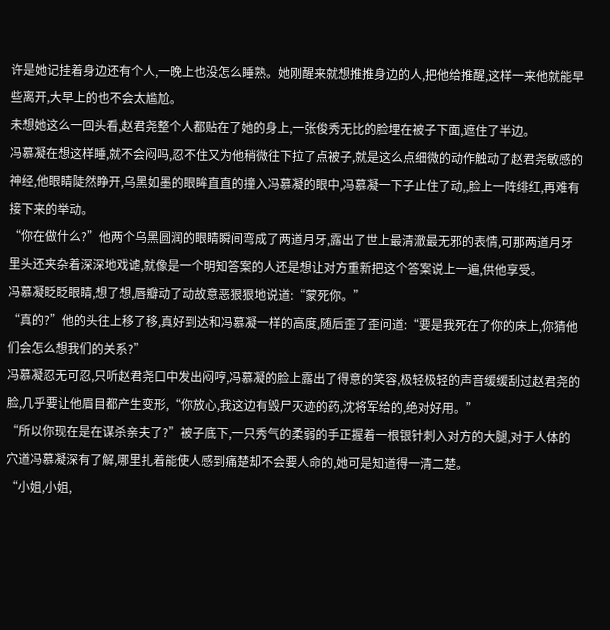许是她记挂着身边还有个人,一晚上也没怎么睡熟。她刚醒来就想推推身边的人,把他给推醒,这样一来他就能早些离开,大早上的也不会太尴尬。
未想她这么一回头看,赵君尧整个人都贴在了她的身上,一张俊秀无比的脸埋在被子下面,遮住了半边。
冯慕凝在想这样睡,就不会闷吗,忍不住又为他稍微往下拉了点被子,就是这么点细微的动作触动了赵君尧敏感的神经,他眼睛陡然睁开,乌黑如墨的眼眸直直的撞入冯慕凝的眼中,冯慕凝一下子止住了动,,脸上一阵绯红,再难有接下来的举动。
“你在做什么?”他两个乌黑圆润的眼睛瞬间弯成了两道月牙,露出了世上最清澈最无邪的表情,可那两道月牙里头还夹杂着深深地戏谑,就像是一个明知答案的人还是想让对方重新把这个答案说上一遍,供他享受。
冯慕凝眨眨眼睛,想了想,唇瓣动了动故意恶狠狠地说道:“蒙死你。”
“真的?”他的头往上移了移,真好到达和冯慕凝一样的高度,随后歪了歪问道:“要是我死在了你的床上,你猜他们会怎么想我们的关系?”
冯慕凝忍无可忍,只听赵君尧口中发出闷哼,冯慕凝的脸上露出了得意的笑容,极轻极轻的声音缓缓刮过赵君尧的脸,几乎要让他眉目都产生变形,“你放心,我这边有毁尸灭迹的药,沈将军给的,绝对好用。”
“所以你现在是在谋杀亲夫了?”被子底下,一只秀气的柔弱的手正握着一根银针刺入对方的大腿,对于人体的穴道冯慕凝深有了解,哪里扎着能使人感到痛楚却不会要人命的,她可是知道得一清二楚。
“小姐,小姐,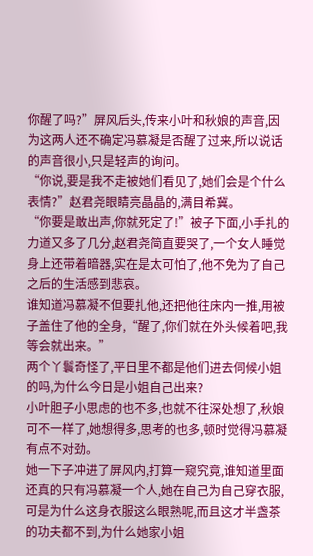你醒了吗?”屏风后头,传来小叶和秋娘的声音,因为这两人还不确定冯慕凝是否醒了过来,所以说话的声音很小,只是轻声的询问。
“你说,要是我不走被她们看见了,她们会是个什么表情?”赵君尧眼睛亮晶晶的,满目希冀。
“你要是敢出声,你就死定了!”被子下面,小手扎的力道又多了几分,赵君尧简直要哭了,一个女人睡觉身上还带着暗器,实在是太可怕了,他不免为了自己之后的生活感到悲哀。
谁知道冯慕凝不但要扎他,还把他往床内一推,用被子盖住了他的全身,“醒了,你们就在外头候着吧,我等会就出来。”
两个丫鬟奇怪了,平日里不都是他们进去伺候小姐的吗,为什么今日是小姐自己出来?
小叶胆子小思虑的也不多,也就不往深处想了,秋娘可不一样了,她想得多,思考的也多,顿时觉得冯慕凝有点不对劲。
她一下子冲进了屏风内,打算一窥究竟,谁知道里面还真的只有冯慕凝一个人,她在自己为自己穿衣服,可是为什么这身衣服这么眼熟呢,而且这才半盏茶的功夫都不到,为什么她家小姐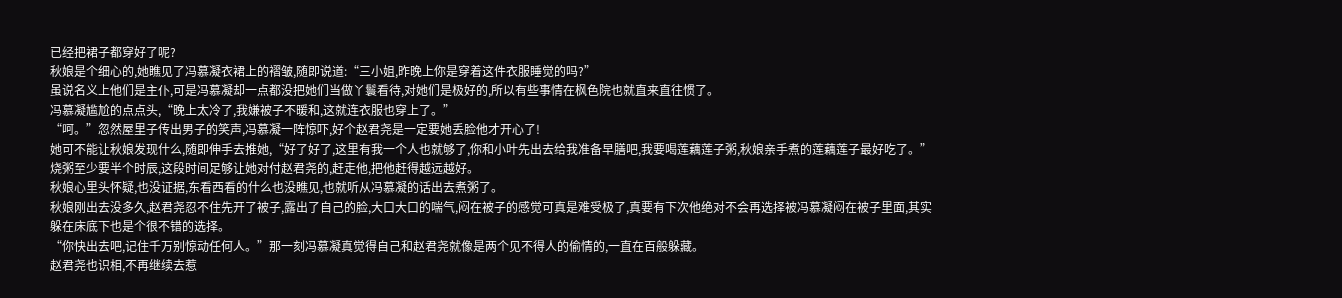已经把裙子都穿好了呢?
秋娘是个细心的,她瞧见了冯慕凝衣裙上的褶皱,随即说道:“三小姐,昨晚上你是穿着这件衣服睡觉的吗?”
虽说名义上他们是主仆,可是冯慕凝却一点都没把她们当做丫鬟看待,对她们是极好的,所以有些事情在枫色院也就直来直往惯了。
冯慕凝尴尬的点点头,“晚上太冷了,我嫌被子不暖和,这就连衣服也穿上了。”
“呵。”忽然屋里子传出男子的笑声,冯慕凝一阵惊吓,好个赵君尧是一定要她丢脸他才开心了!
她可不能让秋娘发现什么,随即伸手去推她,“好了好了,这里有我一个人也就够了,你和小叶先出去给我准备早膳吧,我要喝莲藕莲子粥,秋娘亲手煮的莲藕莲子最好吃了。”
烧粥至少要半个时辰,这段时间足够让她对付赵君尧的,赶走他,把他赶得越远越好。
秋娘心里头怀疑,也没证据,东看西看的什么也没瞧见,也就听从冯慕凝的话出去煮粥了。
秋娘刚出去没多久,赵君尧忍不住先开了被子,露出了自己的脸,大口大口的喘气,闷在被子的感觉可真是难受极了,真要有下次他绝对不会再选择被冯慕凝闷在被子里面,其实躲在床底下也是个很不错的选择。
“你快出去吧,记住千万别惊动任何人。”那一刻冯慕凝真觉得自己和赵君尧就像是两个见不得人的偷情的,一直在百般躲藏。
赵君尧也识相,不再继续去惹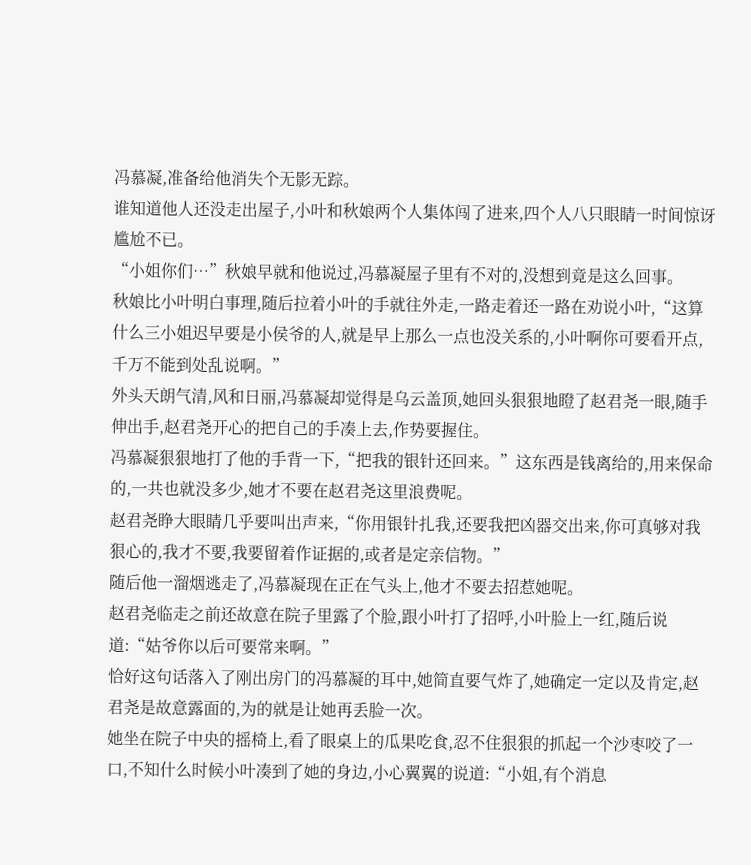冯慕凝,准备给他消失个无影无踪。
谁知道他人还没走出屋子,小叶和秋娘两个人集体闯了进来,四个人八只眼睛一时间惊讶尴尬不已。
“小姐你们…”秋娘早就和他说过,冯慕凝屋子里有不对的,没想到竟是这么回事。
秋娘比小叶明白事理,随后拉着小叶的手就往外走,一路走着还一路在劝说小叶,“这算什么三小姐迟早要是小侯爷的人,就是早上那么一点也没关系的,小叶啊你可要看开点,千万不能到处乱说啊。”
外头天朗气清,风和日丽,冯慕凝却觉得是乌云盖顶,她回头狠狠地瞪了赵君尧一眼,随手伸出手,赵君尧开心的把自己的手凑上去,作势要握住。
冯慕凝狠狠地打了他的手背一下,“把我的银针还回来。”这东西是钱离给的,用来保命的,一共也就没多少,她才不要在赵君尧这里浪费呢。
赵君尧睁大眼睛几乎要叫出声来,“你用银针扎我,还要我把凶器交出来,你可真够对我狠心的,我才不要,我要留着作证据的,或者是定亲信物。”
随后他一溜烟逃走了,冯慕凝现在正在气头上,他才不要去招惹她呢。
赵君尧临走之前还故意在院子里露了个脸,跟小叶打了招呼,小叶脸上一红,随后说道:“姑爷你以后可要常来啊。”
恰好这句话落入了刚出房门的冯慕凝的耳中,她简直要气炸了,她确定一定以及肯定,赵君尧是故意露面的,为的就是让她再丢脸一次。
她坐在院子中央的摇椅上,看了眼桌上的瓜果吃食,忍不住狠狠的抓起一个沙枣咬了一口,不知什么时候小叶凑到了她的身边,小心翼翼的说道:“小姐,有个消息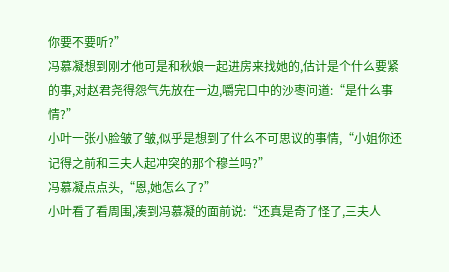你要不要听?”
冯慕凝想到刚才他可是和秋娘一起进房来找她的,估计是个什么要紧的事,对赵君尧得怨气先放在一边,嚼完口中的沙枣问道:“是什么事情?”
小叶一张小脸皱了皱,似乎是想到了什么不可思议的事情,“小姐你还记得之前和三夫人起冲突的那个穆兰吗?”
冯慕凝点点头,“恩,她怎么了?”
小叶看了看周围,凑到冯慕凝的面前说:“还真是奇了怪了,三夫人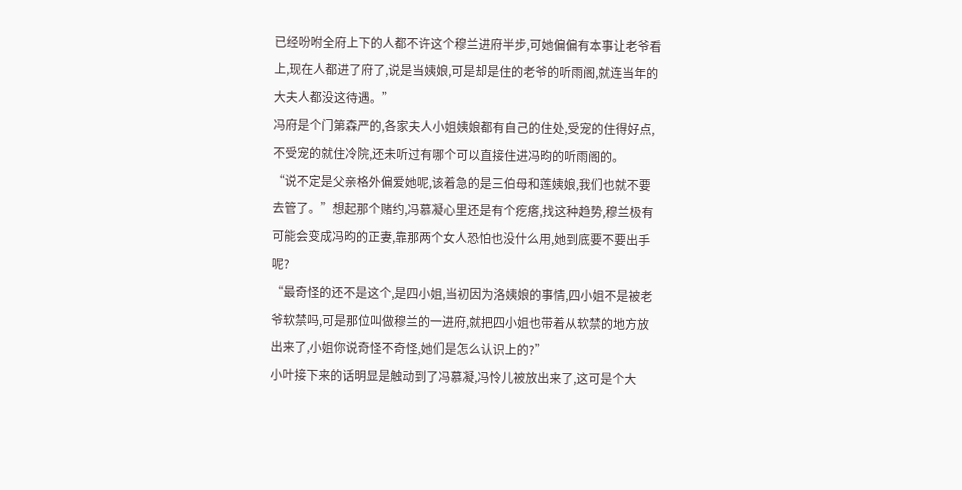已经吩咐全府上下的人都不许这个穆兰进府半步,可她偏偏有本事让老爷看上,现在人都进了府了,说是当姨娘,可是却是住的老爷的听雨阁,就连当年的大夫人都没这待遇。”
冯府是个门第森严的,各家夫人小姐姨娘都有自己的住处,受宠的住得好点,不受宠的就住冷院,还未听过有哪个可以直接住进冯昀的听雨阁的。
“说不定是父亲格外偏爱她呢,该着急的是三伯母和莲姨娘,我们也就不要去管了。”想起那个赌约,冯慕凝心里还是有个疙瘩,找这种趋势,穆兰极有可能会变成冯昀的正妻,靠那两个女人恐怕也没什么用,她到底要不要出手呢?
“最奇怪的还不是这个,是四小姐,当初因为洛姨娘的事情,四小姐不是被老爷软禁吗,可是那位叫做穆兰的一进府,就把四小姐也带着从软禁的地方放出来了,小姐你说奇怪不奇怪,她们是怎么认识上的?”
小叶接下来的话明显是触动到了冯慕凝,冯怜儿被放出来了,这可是个大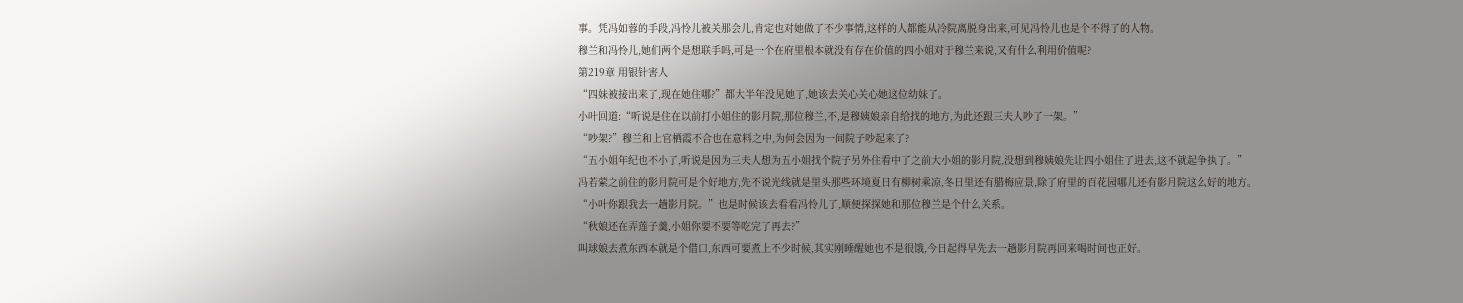事。凭冯如蓉的手段,冯怜儿被关那会儿,肯定也对她做了不少事情,这样的人都能从冷院离脱身出来,可见冯怜儿也是个不得了的人物。
穆兰和冯怜儿,她们两个是想联手吗,可是一个在府里根本就没有存在价值的四小姐对于穆兰来说,又有什么利用价值呢?
第219章 用银针害人
“四妹被接出来了,现在她住哪?”都大半年没见她了,她该去关心关心她这位幼妹了。
小叶回道:“听说是住在以前打小姐住的影月院,那位穆兰,不,是穆姨娘亲自给找的地方,为此还跟三夫人吵了一架。”
“吵架?”穆兰和上官栖霞不合也在意料之中,为何会因为一间院子吵起来了?
“五小姐年纪也不小了,听说是因为三夫人想为五小姐找个院子另外住看中了之前大小姐的影月院,没想到穆姨娘先让四小姐住了进去,这不就起争执了。”
冯若萦之前住的影月院可是个好地方,先不说光线就是里头那些环境夏日有柳树乘凉,冬日里还有腊梅应景,除了府里的百花园哪儿还有影月院这么好的地方。
“小叶你跟我去一趟影月院。”也是时候该去看看冯怜儿了,顺便探探她和那位穆兰是个什么关系。
“秋娘还在弄莲子羹,小姐你要不要等吃完了再去?”
叫球娘去煮东西本就是个借口,东西可要煮上不少时候,其实刚睡醒她也不是很饿,今日起得早先去一趟影月院再回来喝时间也正好。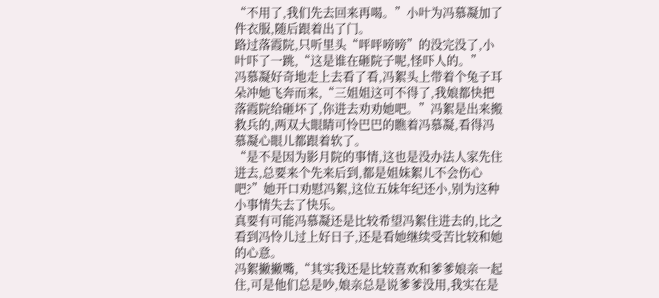“不用了,我们先去回来再喝。”小叶为冯慕凝加了件衣服,随后跟着出了门。
路过落霞院,只听里头“呯呯嗙嗙”的没完没了,小叶吓了一跳,“这是谁在砸院子呢,怪吓人的。”
冯慕凝好奇地走上去看了看,冯絮头上带着个兔子耳朵冲她飞奔而来,“三姐姐这可不得了,我娘都快把落霞院给砸坏了,你进去劝劝她吧。”冯絮是出来搬救兵的,两双大眼睛可怜巴巴的瞧着冯慕凝,看得冯慕凝心眼儿都跟着软了。
“是不是因为影月院的事情,这也是没办法人家先住进去,总要来个先来后到,都是姐妹絮儿不会伤心吧?”她开口劝慰冯絮,这位五妹年纪还小,别为这种小事情失去了快乐。
真要有可能冯慕凝还是比较希望冯絮住进去的,比之看到冯怜儿过上好日子,还是看她继续受苦比较和她的心意。
冯絮撇撇嘴,“其实我还是比较喜欢和爹爹娘亲一起住,可是他们总是吵,娘亲总是说爹爹没用,我实在是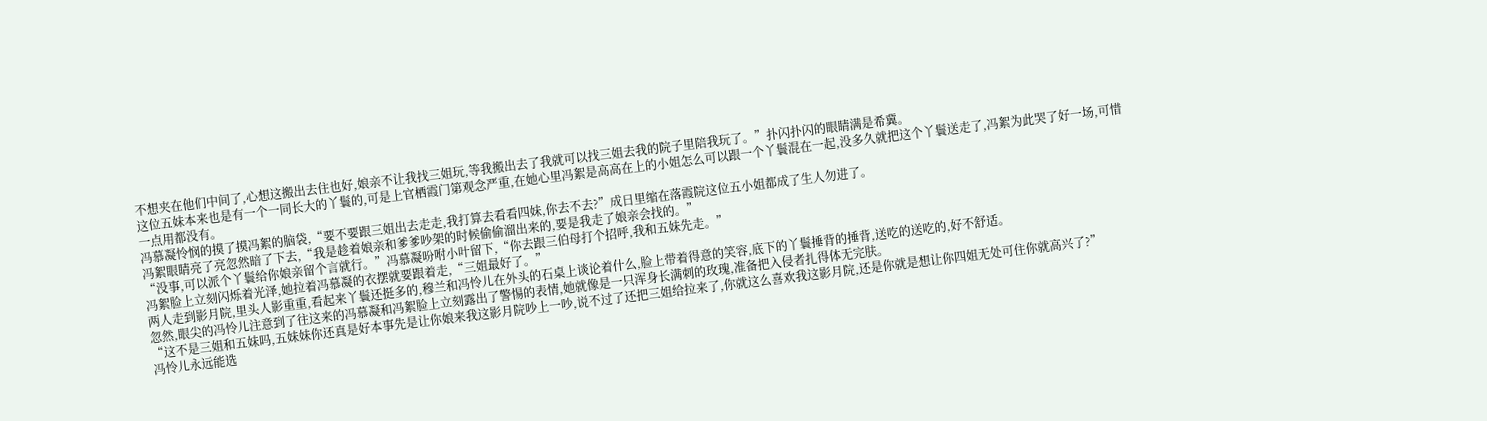不想夹在他们中间了,心想这搬出去住也好,娘亲不让我找三姐玩,等我搬出去了我就可以找三姐去我的院子里陪我玩了。”扑闪扑闪的眼睛满是希冀。
这位五妹本来也是有一个一同长大的丫鬟的,可是上官栖霞门第观念严重,在她心里冯絮是高高在上的小姐怎么可以跟一个丫鬟混在一起,没多久就把这个丫鬟送走了,冯絮为此哭了好一场,可惜一点用都没有。
冯慕凝怜悯的摸了摸冯絮的脑袋,“要不要跟三姐出去走走,我打算去看看四妹,你去不去?”成日里缩在落霞院这位五小姐都成了生人勿进了。
冯絮眼睛亮了亮忽然暗了下去,“我是趁着娘亲和爹爹吵架的时候偷偷溜出来的,要是我走了娘亲会找的。”
“没事,可以派个丫鬟给你娘亲留个言就行。”冯慕凝吩咐小叶留下,“你去跟三伯母打个招呼,我和五妹先走。”
冯絮脸上立刻闪烁着光泽,她拉着冯慕凝的衣摆就要跟着走,“三姐最好了。”
两人走到影月院,里头人影重重,看起来丫鬟还挺多的,穆兰和冯怜儿在外头的石桌上谈论着什么,脸上带着得意的笑容,底下的丫鬟捶背的捶背,送吃的送吃的,好不舒适。
忽然,眼尖的冯怜儿注意到了往这来的冯慕凝和冯絮脸上立刻露出了警惕的表情,她就像是一只浑身长满刺的玫瑰,准备把入侵者扎得体无完肤。
“这不是三姐和五妹吗,五妹妹你还真是好本事先是让你娘来我这影月院吵上一吵,说不过了还把三姐给拉来了,你就这么喜欢我这影月院,还是你就是想让你四姐无处可住你就高兴了?”
冯怜儿永远能选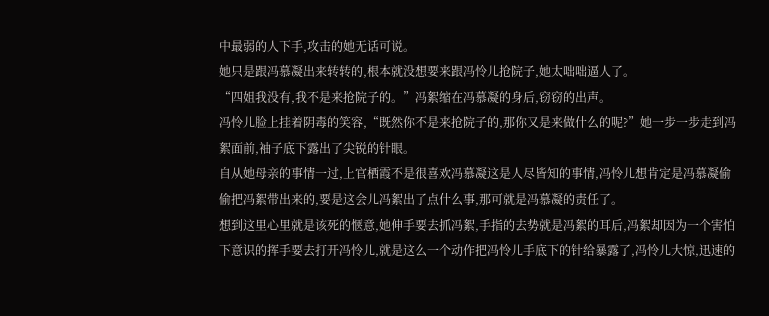中最弱的人下手,攻击的她无话可说。
她只是跟冯慕凝出来转转的,根本就没想要来跟冯怜儿抢院子,她太咄咄逼人了。
“四姐我没有,我不是来抢院子的。”冯絮缩在冯慕凝的身后,窃窃的出声。
冯怜儿脸上挂着阴毒的笑容,“既然你不是来抢院子的,那你又是来做什么的呢?”她一步一步走到冯絮面前,袖子底下露出了尖锐的针眼。
自从她母亲的事情一过,上官栖霞不是很喜欢冯慕凝这是人尽皆知的事情,冯怜儿想肯定是冯慕凝偷偷把冯絮带出来的,要是这会儿冯絮出了点什么事,那可就是冯慕凝的责任了。
想到这里心里就是该死的惬意,她伸手要去抓冯絮,手指的去势就是冯絮的耳后,冯絮却因为一个害怕下意识的挥手要去打开冯怜儿,就是这么一个动作把冯怜儿手底下的针给暴露了,冯怜儿大惊,迅速的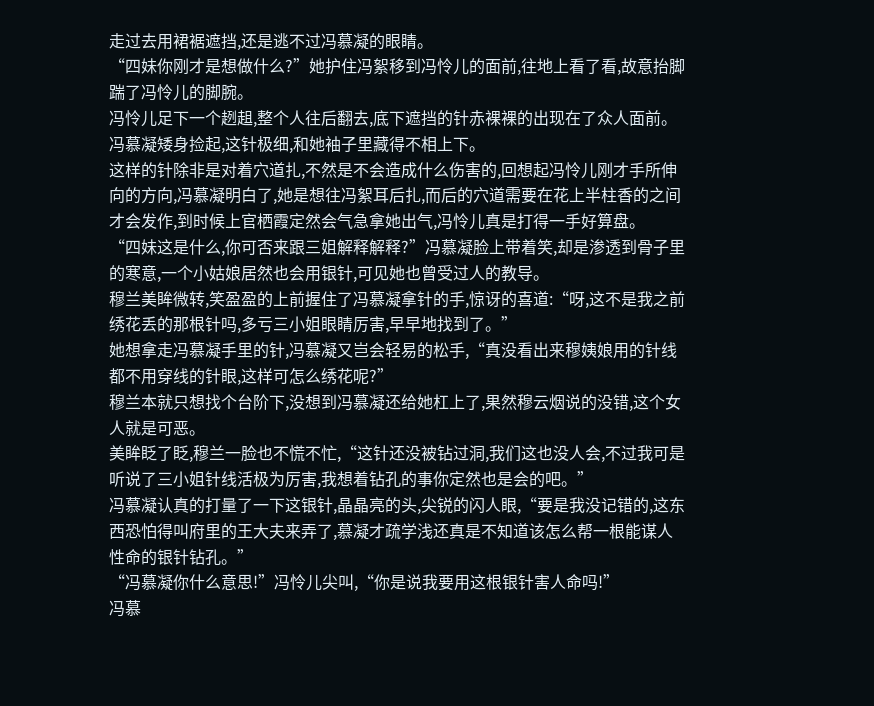走过去用裙裾遮挡,还是逃不过冯慕凝的眼睛。
“四妹你刚才是想做什么?”她护住冯絮移到冯怜儿的面前,往地上看了看,故意抬脚踹了冯怜儿的脚腕。
冯怜儿足下一个趔趄,整个人往后翻去,底下遮挡的针赤裸裸的出现在了众人面前。
冯慕凝矮身捡起,这针极细,和她袖子里藏得不相上下。
这样的针除非是对着穴道扎,不然是不会造成什么伤害的,回想起冯怜儿刚才手所伸向的方向,冯慕凝明白了,她是想往冯絮耳后扎,而后的穴道需要在花上半柱香的之间才会发作,到时候上官栖霞定然会气急拿她出气,冯怜儿真是打得一手好算盘。
“四妹这是什么,你可否来跟三姐解释解释?”冯慕凝脸上带着笑,却是渗透到骨子里的寒意,一个小姑娘居然也会用银针,可见她也曾受过人的教导。
穆兰美眸微转,笑盈盈的上前握住了冯慕凝拿针的手,惊讶的喜道:“呀,这不是我之前绣花丢的那根针吗,多亏三小姐眼睛厉害,早早地找到了。”
她想拿走冯慕凝手里的针,冯慕凝又岂会轻易的松手,“真没看出来穆姨娘用的针线都不用穿线的针眼,这样可怎么绣花呢?”
穆兰本就只想找个台阶下,没想到冯慕凝还给她杠上了,果然穆云烟说的没错,这个女人就是可恶。
美眸眨了眨,穆兰一脸也不慌不忙,“这针还没被钻过洞,我们这也没人会,不过我可是听说了三小姐针线活极为厉害,我想着钻孔的事你定然也是会的吧。”
冯慕凝认真的打量了一下这银针,晶晶亮的头,尖锐的闪人眼,“要是我没记错的,这东西恐怕得叫府里的王大夫来弄了,慕凝才疏学浅还真是不知道该怎么帮一根能谋人性命的银针钻孔。”
“冯慕凝你什么意思!”冯怜儿尖叫,“你是说我要用这根银针害人命吗!”
冯慕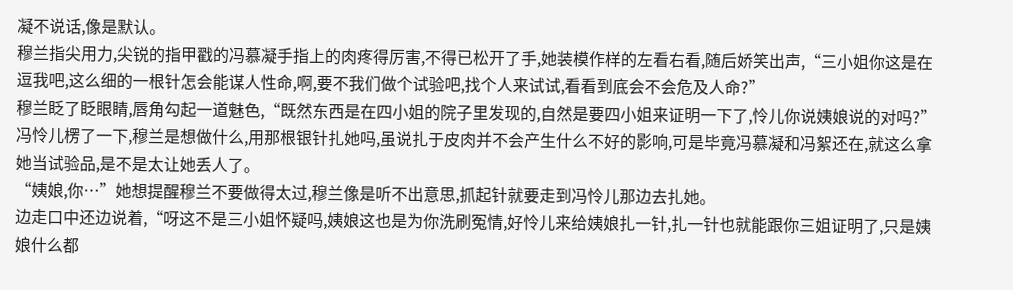凝不说话,像是默认。
穆兰指尖用力,尖锐的指甲戳的冯慕凝手指上的肉疼得厉害,不得已松开了手,她装模作样的左看右看,随后娇笑出声,“三小姐你这是在逗我吧,这么细的一根针怎会能谋人性命,啊,要不我们做个试验吧,找个人来试试,看看到底会不会危及人命?”
穆兰眨了眨眼睛,唇角勾起一道魅色,“既然东西是在四小姐的院子里发现的,自然是要四小姐来证明一下了,怜儿你说姨娘说的对吗?”
冯怜儿楞了一下,穆兰是想做什么,用那根银针扎她吗,虽说扎于皮肉并不会产生什么不好的影响,可是毕竟冯慕凝和冯絮还在,就这么拿她当试验品,是不是太让她丢人了。
“姨娘,你…”她想提醒穆兰不要做得太过,穆兰像是听不出意思,抓起针就要走到冯怜儿那边去扎她。
边走口中还边说着,“呀这不是三小姐怀疑吗,姨娘这也是为你洗刷冤情,好怜儿来给姨娘扎一针,扎一针也就能跟你三姐证明了,只是姨娘什么都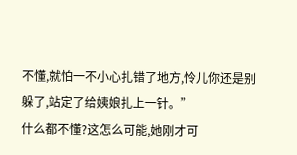不懂,就怕一不小心扎错了地方,怜儿你还是别躲了,站定了给姨娘扎上一针。”
什么都不懂?这怎么可能,她刚才可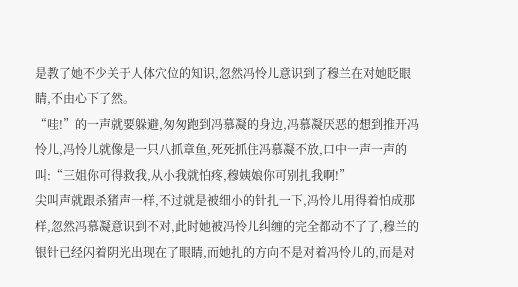是教了她不少关于人体穴位的知识,忽然冯怜儿意识到了穆兰在对她眨眼睛,不由心下了然。
“哇!”的一声就要躲避,匆匆跑到冯慕凝的身边,冯慕凝厌恶的想到推开冯怜儿,冯怜儿就像是一只八抓章鱼,死死抓住冯慕凝不放,口中一声一声的叫:“三姐你可得救我,从小我就怕疼,穆姨娘你可别扎我啊!”
尖叫声就跟杀猪声一样,不过就是被细小的针扎一下,冯怜儿用得着怕成那样,忽然冯慕凝意识到不对,此时她被冯怜儿纠缠的完全都动不了了,穆兰的银针已经闪着阴光出现在了眼睛,而她扎的方向不是对着冯怜儿的,而是对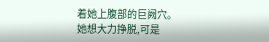着她上腹部的巨阙穴。
她想大力挣脱,可是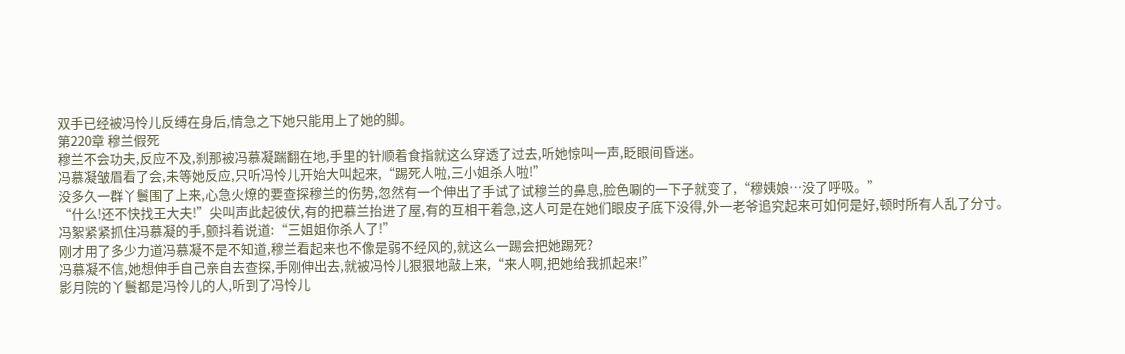双手已经被冯怜儿反缚在身后,情急之下她只能用上了她的脚。
第220章 穆兰假死
穆兰不会功夫,反应不及,刹那被冯慕凝踹翻在地,手里的针顺着食指就这么穿透了过去,听她惊叫一声,眨眼间昏迷。
冯慕凝皱眉看了会,未等她反应,只听冯怜儿开始大叫起来,“踢死人啦,三小姐杀人啦!”
没多久一群丫鬟围了上来,心急火燎的要查探穆兰的伤势,忽然有一个伸出了手试了试穆兰的鼻息,脸色唰的一下子就变了,“穆姨娘…没了呼吸。”
“什么!还不快找王大夫!”尖叫声此起彼伏,有的把慕兰抬进了屋,有的互相干着急,这人可是在她们眼皮子底下没得,外一老爷追究起来可如何是好,顿时所有人乱了分寸。
冯絮紧紧抓住冯慕凝的手,颤抖着说道:“三姐姐你杀人了!”
刚才用了多少力道冯慕凝不是不知道,穆兰看起来也不像是弱不经风的,就这么一踢会把她踢死?
冯慕凝不信,她想伸手自己亲自去查探,手刚伸出去,就被冯怜儿狠狠地敲上来,“来人啊,把她给我抓起来!”
影月院的丫鬟都是冯怜儿的人,听到了冯怜儿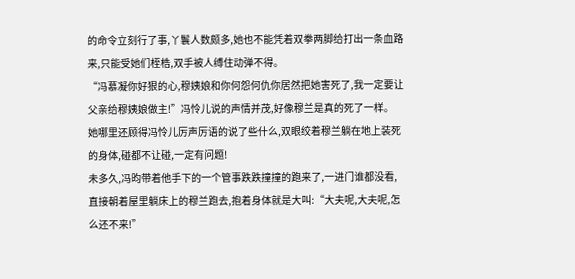的命令立刻行了事,丫鬟人数颇多,她也不能凭着双拳两脚给打出一条血路来,只能受她们桎梏,双手被人缚住动弹不得。
“冯慕凝你好狠的心,穆姨娘和你何怨何仇你居然把她害死了,我一定要让父亲给穆姨娘做主!”冯怜儿说的声情并茂,好像穆兰是真的死了一样。
她哪里还顾得冯怜儿厉声厉语的说了些什么,双眼绞着穆兰躺在地上装死的身体,碰都不让碰,一定有问题!
未多久,冯昀带着他手下的一个管事跌跌撞撞的跑来了,一进门谁都没看,直接朝着屋里躺床上的穆兰跑去,抱着身体就是大叫:“大夫呢,大夫呢,怎么还不来!”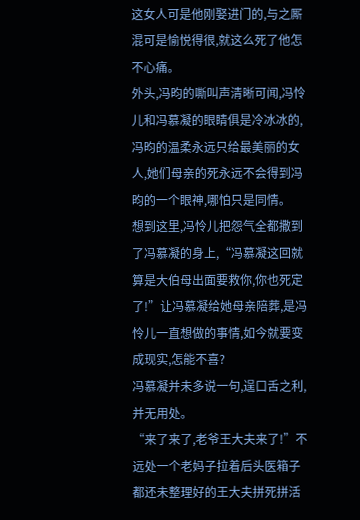这女人可是他刚娶进门的,与之厮混可是愉悦得很,就这么死了他怎不心痛。
外头,冯昀的嘶叫声清晰可闻,冯怜儿和冯慕凝的眼睛俱是冷冰冰的,冯昀的温柔永远只给最美丽的女人,她们母亲的死永远不会得到冯昀的一个眼神,哪怕只是同情。
想到这里,冯怜儿把怨气全都撒到了冯慕凝的身上,“冯慕凝这回就算是大伯母出面要救你,你也死定了!”让冯慕凝给她母亲陪葬,是冯怜儿一直想做的事情,如今就要变成现实,怎能不喜?
冯慕凝并未多说一句,逞口舌之利,并无用处。
“来了来了,老爷王大夫来了!”不远处一个老妈子拉着后头医箱子都还未整理好的王大夫拼死拼活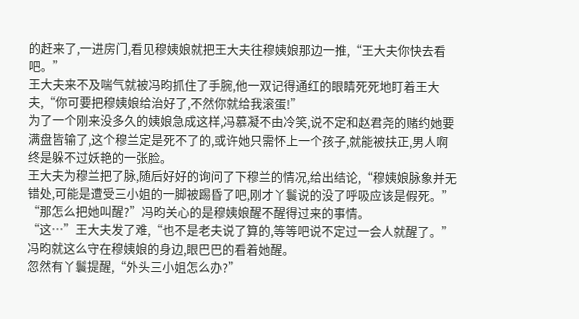的赶来了,一进房门,看见穆姨娘就把王大夫往穆姨娘那边一推,“王大夫你快去看吧。”
王大夫来不及喘气就被冯昀抓住了手腕,他一双记得通红的眼睛死死地盯着王大夫,“你可要把穆姨娘给治好了,不然你就给我滚蛋!”
为了一个刚来没多久的姨娘急成这样,冯慕凝不由冷笑,说不定和赵君尧的赌约她要满盘皆输了,这个穆兰定是死不了的,或许她只需怀上一个孩子,就能被扶正,男人啊终是躲不过妖艳的一张脸。
王大夫为穆兰把了脉,随后好好的询问了下穆兰的情况,给出结论,“穆姨娘脉象并无错处,可能是遭受三小姐的一脚被踢昏了吧,刚才丫鬟说的没了呼吸应该是假死。”
“那怎么把她叫醒?”冯昀关心的是穆姨娘醒不醒得过来的事情。
“这…”王大夫发了难,“也不是老夫说了算的,等等吧说不定过一会人就醒了。”
冯昀就这么守在穆姨娘的身边,眼巴巴的看着她醒。
忽然有丫鬟提醒,“外头三小姐怎么办?”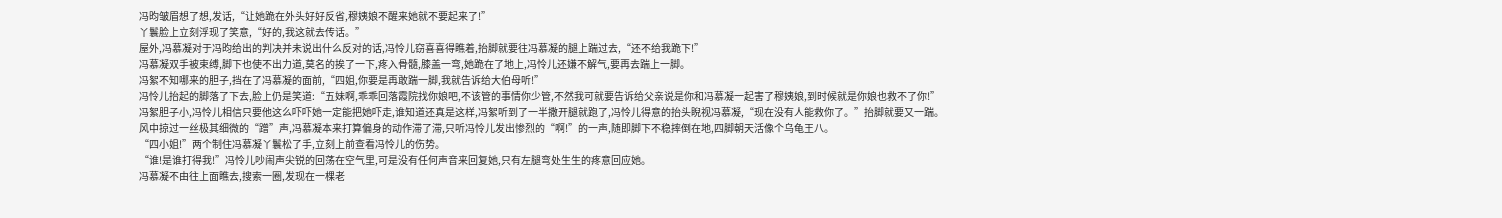冯昀皱眉想了想,发话,“让她跪在外头好好反省,穆姨娘不醒来她就不要起来了!”
丫鬟脸上立刻浮现了笑意,“好的,我这就去传话。”
屋外,冯慕凝对于冯昀给出的判决并未说出什么反对的话,冯怜儿窃喜喜得瞧着,抬脚就要往冯慕凝的腿上踹过去,“还不给我跪下!”
冯慕凝双手被束缚,脚下也使不出力道,莫名的挨了一下,疼入骨髓,膝盖一弯,她跪在了地上,冯怜儿还嫌不解气,要再去踹上一脚。
冯絮不知哪来的胆子,挡在了冯慕凝的面前,“四姐,你要是再敢踹一脚,我就告诉给大伯母听!”
冯怜儿抬起的脚落了下去,脸上仍是笑道:“五妹啊,乖乖回落霞院找你娘吧,不该管的事情你少管,不然我可就要告诉给父亲说是你和冯慕凝一起害了穆姨娘,到时候就是你娘也救不了你!”
冯絮胆子小,冯怜儿相信只要他这么吓吓她一定能把她吓走,谁知道还真是这样,冯絮听到了一半撒开腿就跑了,冯怜儿得意的抬头睨视冯慕凝,“现在没有人能救你了。”抬脚就要又一踹。
风中掠过一丝极其细微的“蹭”声,冯慕凝本来打算偏身的动作滞了滞,只听冯怜儿发出惨烈的“啊!”的一声,随即脚下不稳摔倒在地,四脚朝天活像个乌龟王八。
“四小姐!”两个制住冯慕凝丫鬟松了手,立刻上前查看冯怜儿的伤势。
“谁!是谁打得我!”冯怜儿吵闹声尖锐的回荡在空气里,可是没有任何声音来回复她,只有左腿弯处生生的疼意回应她。
冯慕凝不由往上面瞧去,搜索一圈,发现在一棵老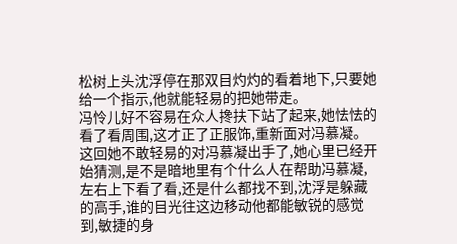松树上头沈浮停在那双目灼灼的看着地下,只要她给一个指示,他就能轻易的把她带走。
冯怜儿好不容易在众人搀扶下站了起来,她怯怯的看了看周围,这才正了正服饰,重新面对冯慕凝。
这回她不敢轻易的对冯慕凝出手了,她心里已经开始猜测,是不是暗地里有个什么人在帮助冯慕凝,左右上下看了看,还是什么都找不到,沈浮是躲藏的高手,谁的目光往这边移动他都能敏锐的感觉到,敏捷的身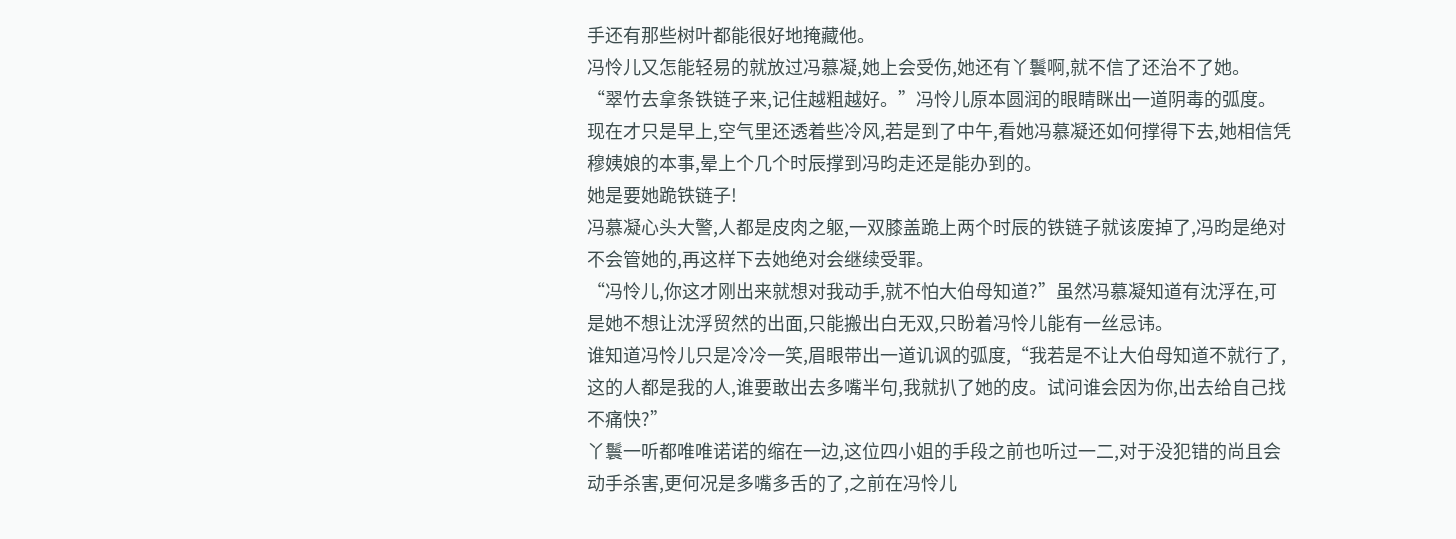手还有那些树叶都能很好地掩藏他。
冯怜儿又怎能轻易的就放过冯慕凝,她上会受伤,她还有丫鬟啊,就不信了还治不了她。
“翠竹去拿条铁链子来,记住越粗越好。”冯怜儿原本圆润的眼睛眯出一道阴毒的弧度。
现在才只是早上,空气里还透着些冷风,若是到了中午,看她冯慕凝还如何撑得下去,她相信凭穆姨娘的本事,晕上个几个时辰撑到冯昀走还是能办到的。
她是要她跪铁链子!
冯慕凝心头大警,人都是皮肉之躯,一双膝盖跪上两个时辰的铁链子就该废掉了,冯昀是绝对不会管她的,再这样下去她绝对会继续受罪。
“冯怜儿,你这才刚出来就想对我动手,就不怕大伯母知道?”虽然冯慕凝知道有沈浮在,可是她不想让沈浮贸然的出面,只能搬出白无双,只盼着冯怜儿能有一丝忌讳。
谁知道冯怜儿只是冷冷一笑,眉眼带出一道讥讽的弧度,“我若是不让大伯母知道不就行了,这的人都是我的人,谁要敢出去多嘴半句,我就扒了她的皮。试问谁会因为你,出去给自己找不痛快?”
丫鬟一听都唯唯诺诺的缩在一边,这位四小姐的手段之前也听过一二,对于没犯错的尚且会动手杀害,更何况是多嘴多舌的了,之前在冯怜儿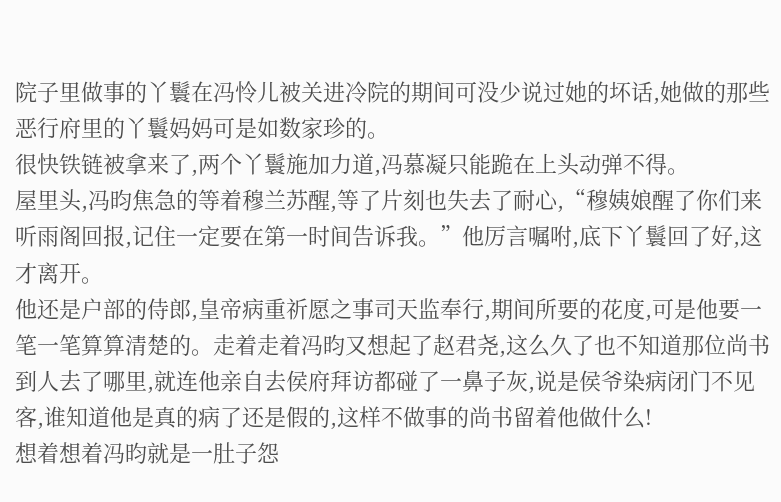院子里做事的丫鬟在冯怜儿被关进冷院的期间可没少说过她的坏话,她做的那些恶行府里的丫鬟妈妈可是如数家珍的。
很快铁链被拿来了,两个丫鬟施加力道,冯慕凝只能跪在上头动弹不得。
屋里头,冯昀焦急的等着穆兰苏醒,等了片刻也失去了耐心,“穆姨娘醒了你们来听雨阁回报,记住一定要在第一时间告诉我。”他厉言嘱咐,底下丫鬟回了好,这才离开。
他还是户部的侍郎,皇帝病重祈愿之事司天监奉行,期间所要的花度,可是他要一笔一笔算算清楚的。走着走着冯昀又想起了赵君尧,这么久了也不知道那位尚书到人去了哪里,就连他亲自去侯府拜访都碰了一鼻子灰,说是侯爷染病闭门不见客,谁知道他是真的病了还是假的,这样不做事的尚书留着他做什么!
想着想着冯昀就是一肚子怨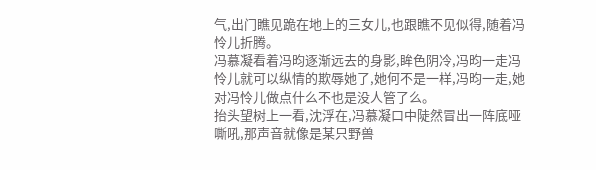气,出门瞧见跪在地上的三女儿,也跟瞧不见似得,随着冯怜儿折腾。
冯慕凝看着冯昀逐渐远去的身影,眸色阴冷,冯昀一走冯怜儿就可以纵情的欺辱她了,她何不是一样,冯昀一走,她对冯怜儿做点什么不也是没人管了么。
抬头望树上一看,沈浮在,冯慕凝口中陡然冒出一阵底哑嘶吼,那声音就像是某只野兽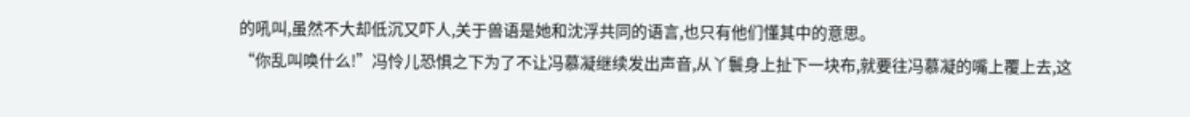的吼叫,虽然不大却低沉又吓人,关于兽语是她和沈浮共同的语言,也只有他们懂其中的意思。
“你乱叫唤什么!”冯怜儿恐惧之下为了不让冯慕凝继续发出声音,从丫鬟身上扯下一块布,就要往冯慕凝的嘴上覆上去,这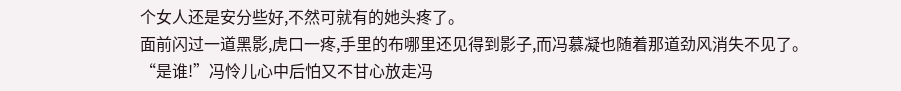个女人还是安分些好,不然可就有的她头疼了。
面前闪过一道黑影,虎口一疼,手里的布哪里还见得到影子,而冯慕凝也随着那道劲风消失不见了。
“是谁!”冯怜儿心中后怕又不甘心放走冯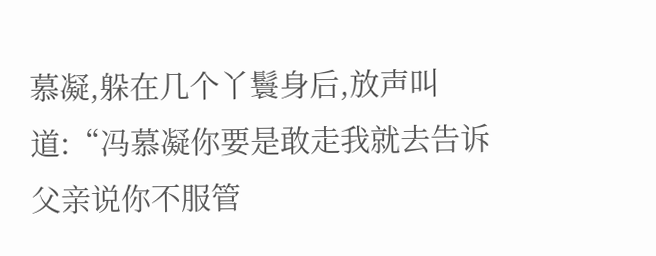慕凝,躲在几个丫鬟身后,放声叫道:“冯慕凝你要是敢走我就去告诉父亲说你不服管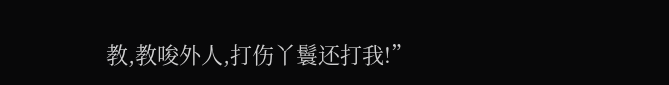教,教唆外人,打伤丫鬟还打我!”